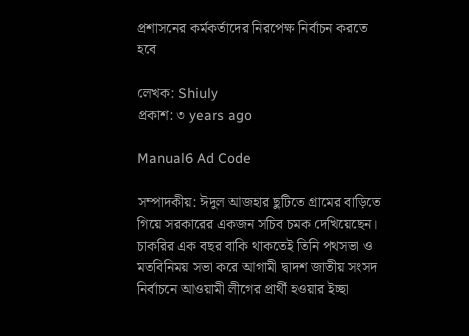প্রশাসনের কর্মকর্তাদের নিরপেক্ষ নির্বাচন করতে হবে

লেখক: Shiuly
প্রকাশ: ৩ years ago

Manual6 Ad Code

সম্পাদকীয়: ঈদুল আজহার ছুটিতে গ্রামের বাড়িতে গিয়ে সরকারের একজন সচিব চমক দেখিয়েছেন। চাকরির এক বছর বাকি থাকতেই তিনি পথসভা ও মতবিনিময় সভা করে আগামী দ্বাদশ জাতীয় সংসদ নির্বাচনে আওয়ামী লীগের প্রার্থী হওয়ার ইচ্ছা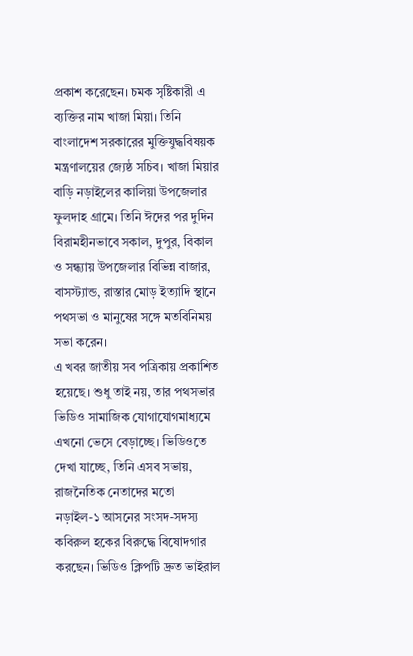প্রকাশ করেছেন। চমক সৃষ্টিকারী এ ব্যক্তির নাম খাজা মিয়া। তিনি বাংলাদেশ সরকারের মুক্তিযুদ্ধবিষয়ক মন্ত্রণালয়ের জ্যেষ্ঠ সচিব। খাজা মিয়ার বাড়ি নড়াইলের কালিয়া উপজেলার ফুলদাহ গ্রামে। তিনি ঈদের পর দুদিন বিরামহীনভাবে সকাল, দুপুর, বিকাল ও সন্ধ্যায় উপজেলার বিভিন্ন বাজার, বাসস্ট্যান্ড, রাস্তার মোড় ইত্যাদি স্থানে পথসভা ও মানুষের সঙ্গে মতবিনিময় সভা করেন।
এ খবর জাতীয় সব পত্রিকায় প্রকাশিত হয়েছে। শুধু তাই নয়, তার পথসভার ভিডিও সামাজিক যোগাযোগমাধ্যমে এখনো ভেসে বেড়াচ্ছে। ভিডিওতে দেখা যাচ্ছে, তিনি এসব সভায়, রাজনৈতিক নেতাদের মতো নড়াইল-১ আসনের সংসদ-সদস্য কবিরুল হকের বিরুদ্ধে বিষোদগার করছেন। ভিডিও ক্লিপটি দ্রুত ভাইরাল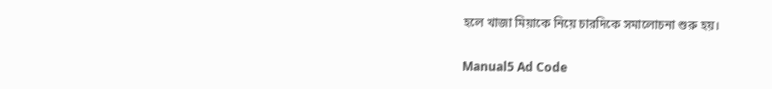হলে খাজা মিয়াকে নিয়ে চারদিকে সমালোচনা শুরু হয়।

Manual5 Ad Code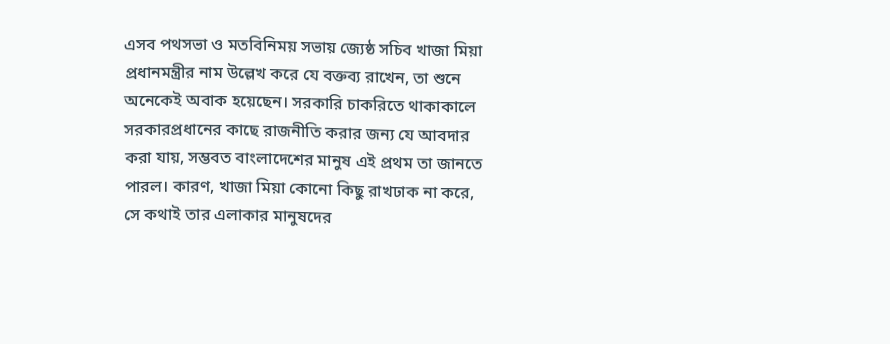এসব পথসভা ও মতবিনিময় সভায় জ্যেষ্ঠ সচিব খাজা মিয়া প্রধানমন্ত্রীর নাম উল্লেখ করে যে বক্তব্য রাখেন, তা শুনে অনেকেই অবাক হয়েছেন। সরকারি চাকরিতে থাকাকালে সরকারপ্রধানের কাছে রাজনীতি করার জন্য যে আবদার করা যায়, সম্ভবত বাংলাদেশের মানুষ এই প্রথম তা জানতে পারল। কারণ, খাজা মিয়া কোনো কিছু রাখঢাক না করে, সে কথাই তার এলাকার মানুষদের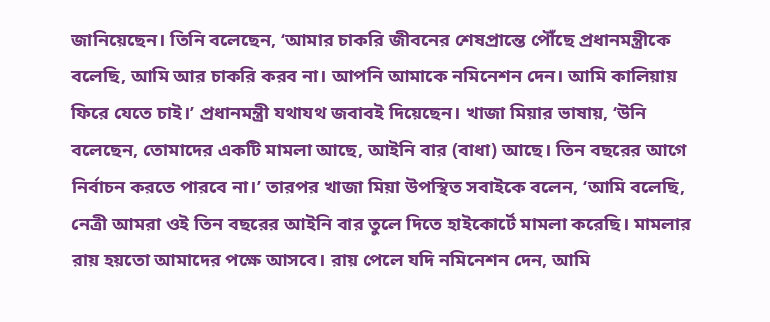জানিয়েছেন। তিনি বলেছেন, ‘আমার চাকরি জীবনের শেষপ্রান্তে পৌঁছে প্রধানমন্ত্রীকে বলেছি, আমি আর চাকরি করব না। আপনি আমাকে নমিনেশন দেন। আমি কালিয়ায় ফিরে যেতে চাই।’ প্রধানমন্ত্রী যথাযথ জবাবই দিয়েছেন। খাজা মিয়ার ভাষায়, ‘উনি বলেছেন, তোমাদের একটি মামলা আছে, আইনি বার (বাধা) আছে। তিন বছরের আগে নির্বাচন করতে পারবে না।’ তারপর খাজা মিয়া উপস্থিত সবাইকে বলেন, ‘আমি বলেছি, নেত্রী আমরা ওই তিন বছরের আইনি বার তুলে দিতে হাইকোর্টে মামলা করেছি। মামলার রায় হয়তো আমাদের পক্ষে আসবে। রায় পেলে যদি নমিনেশন দেন, আমি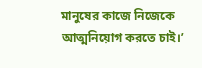মানুষের কাজে নিজেকে আত্মনিয়োগ করতে চাই।’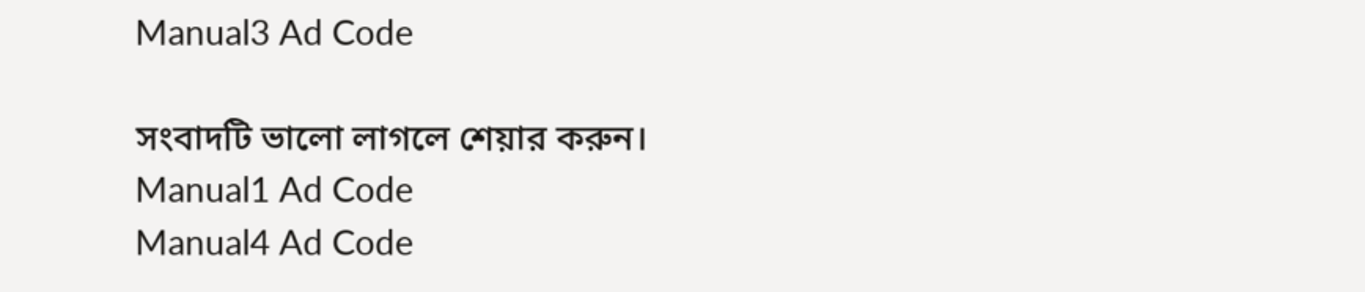Manual3 Ad Code

সংবাদটি ভালো লাগলে শেয়ার করুন।
Manual1 Ad Code
Manual4 Ad Code